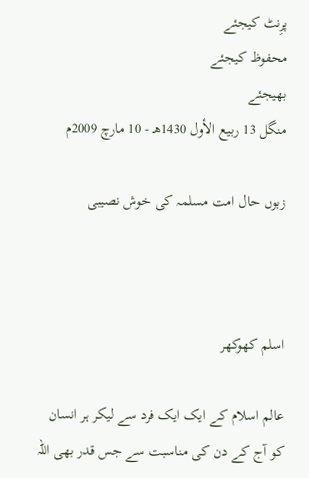پرِنٹ کیجئے
محفوظ کیجئے
بھیجئے
منگل 13 ربيع الأول 1430هـ - 10 مارچ 2009م

زبوں حال امت مسلمہ کی خوش نصیبی



اسلم کھوکھر

عالم اسلام کے ایک ایک فرد سے لیکر ہر انسان کو آج کے دن کی مناسبت سے جس قدر بھی اللہ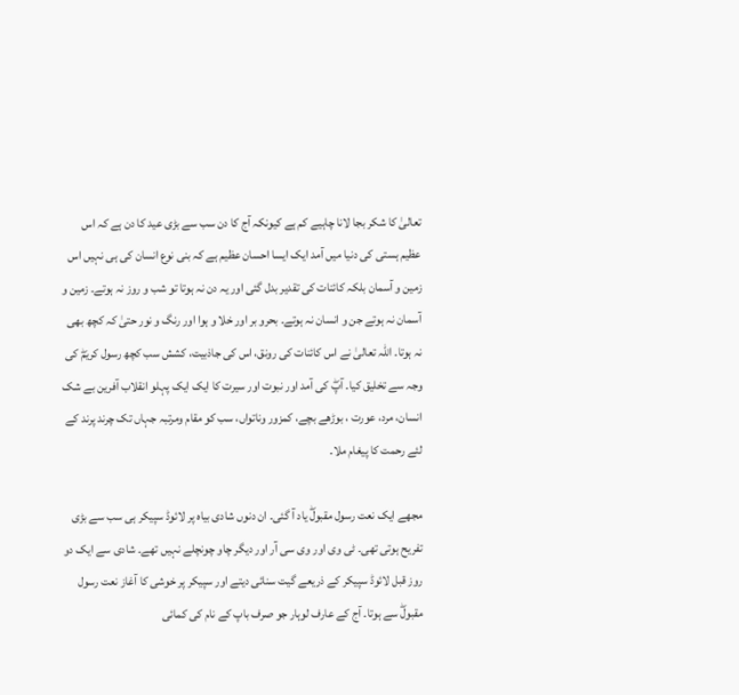تعالیٰ کا شکر بجا لانا چاہیے کم ہے کیونکہ آج کا دن سب سے بڑی عید کا دن ہے کہ اس عظیم ہستی کی دنیا میں آمد ایک ایسا احسان عظیم ہے کہ بنی نوع انسان کی ہی نہیں اس زمین و آسمان بلکہ کائنات کی تقدیر بدل گئی اور یہ دن نہ ہوتا تو شب و روز نہ ہوتے۔ زمین و آسمان نہ ہوتے جن و انسان نہ ہوتے۔ بحرو بر اور خلا و ہوا اور رنگ و نور حتیٰ کہ کچھ بھی نہ ہوتا۔ اللہ تعالیٰ نے اس کائنات کی رونق، اس کی جاذبیت، کشش سب کچھ رسول کریمۖ کی وجہ سے تخلیق کیا۔ آپۖ کی آمد اور نبوت اور سیرت کا ایک ایک پہلو انقلاب آفرین بے شک انسان، مرد، عورت ، بوڑھے بچے، کمزور وناتواں، سب کو مقام ومرتبہ جہاں تک چرند پرند کے لئے رحمت کا پیغام ملا۔

مجھے ایک نعت رسول مقبولۖ یاد آ گئی۔ ان دنوں شادی بیاہ پر لائوڈ سپیکر ہی سب سے بڑی تفریح ہوتی تھی۔ ٹی وی اور وی سی آر اور دیگر چاو چونچلے نہیں تھے۔ شادی سے ایک دو روز قبل لائوڈ سپیکر کے ذریعے گیت سنائی دیتے اور سپیکر پر خوشی کا آغاز نعت رسول مقبولۖ سے ہوتا۔ آج کے عارف لوہار جو صرف باپ کے نام کی کمائی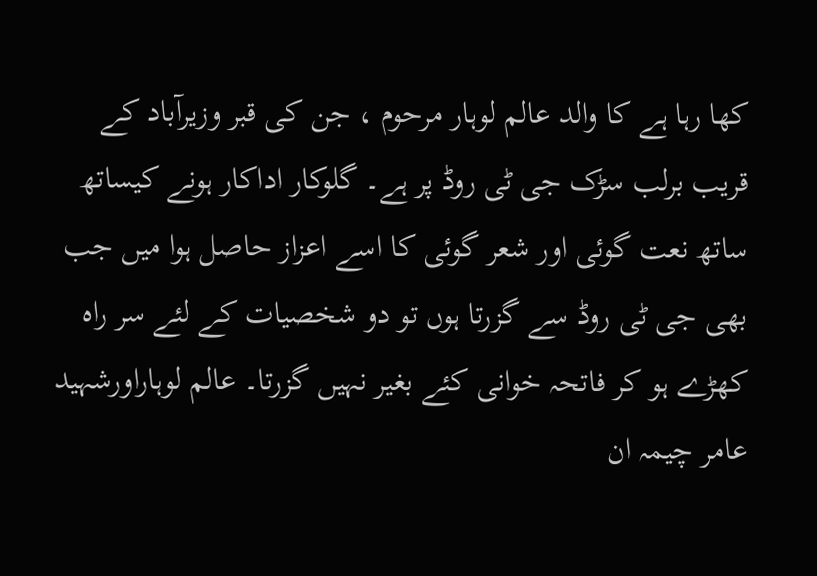کھا رہا ہے کا والد عالم لوہار مرحوم ، جن کی قبر وزیرآباد کے قریب برلب سڑک جی ٹی روڈ پر ہے۔ گلوکار اداکار ہونے کیساتھ ساتھ نعت گوئی اور شعر گوئی کا اسے اعزاز حاصل ہوا میں جب بھی جی ٹی روڈ سے گزرتا ہوں تو دو شخصیات کے لئے سر راہ کھڑے ہو کر فاتحہ خوانی کئے بغیر نہیں گزرتا۔ عالم لوہاراورشہید عامر چیمہ ان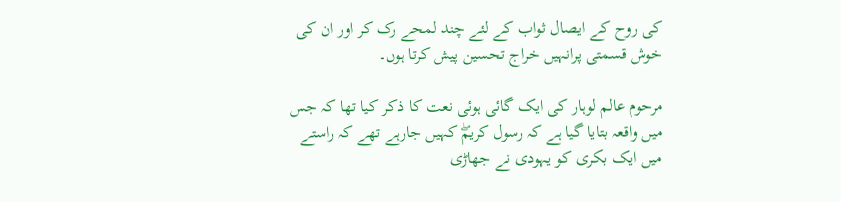کی روح کے ایصال ثواب کے لئے چند لمحے رک کر اور ان کی خوش قسمتی پرانہیں خراج تحسین پیش کرتا ہوں۔

مرحوم عالم لوہار کی ایک گائی ہوئی نعت کا ذکر کیا تھا کہ جس میں واقعہ بتایا گیا ہے کہ رسول کریمۖ کہیں جارہے تھے کہ راستے میں ایک بکری کو یہودی نے جھاڑی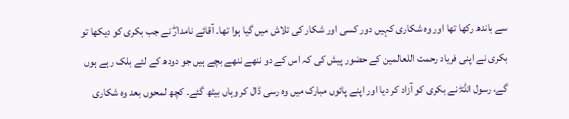سے باندھ رکھا تھا اور وہ شکاری کہیں دور کسی اور شکار کی تلاش میں گیا ہوا تھا۔ آقائے نامدارۖ نے جب بکری کو دیکھا تو بکری نے اپنی فریاد رحمت اللعالمین کے حضور پیش کی کہ اس کے دو ننھے ننھے بچے ہیں جو دودھ کے لئے بلک رہے ہوں گے، رسول اللہۖ نے بکری کو آزاد کر دیا اور اپنے پائوں مبارک میں وہ رسی ڈال کر وہاں بیٹھ گئے۔ کچھ لمحوں بعد وہ شکاری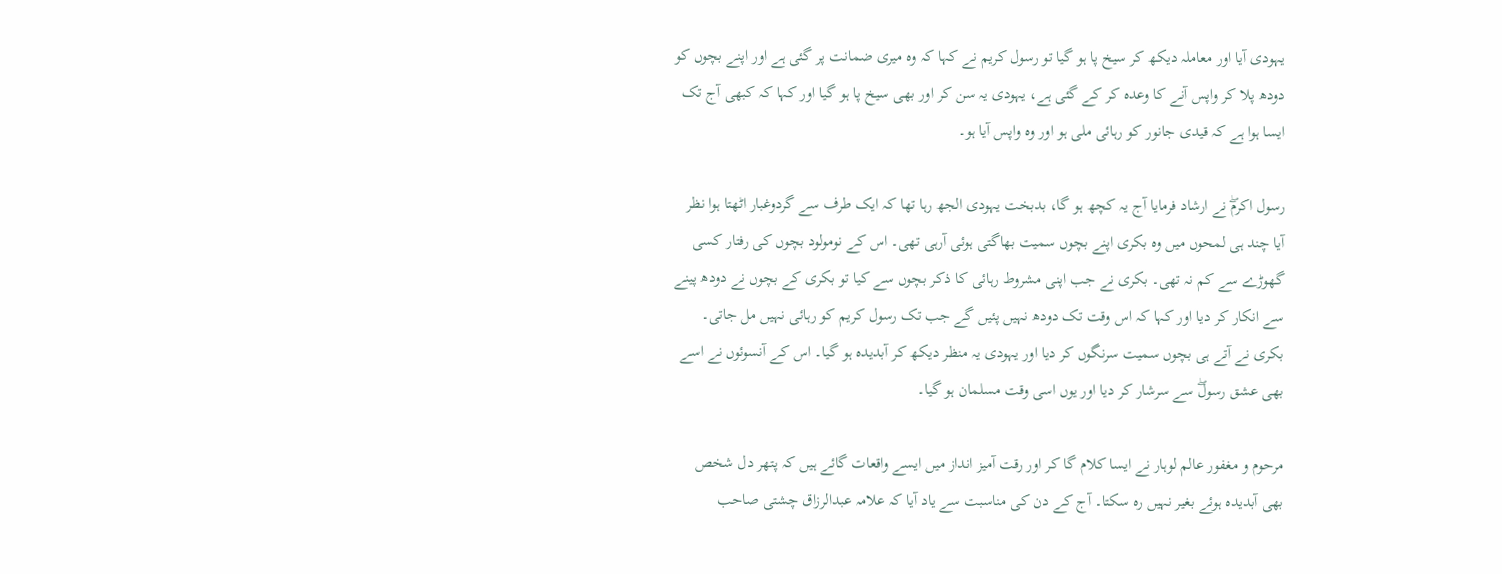یہودی آیا اور معاملہ دیکھ کر سیخ پا ہو گیا تو رسول کریم نے کہا کہ وہ میری ضمانت پر گئی ہے اور اپنے بچوں کو دودھ پلا کر واپس آنے کا وعدہ کر کے گئی ہے، یہودی یہ سن کر اور بھی سیخ پا ہو گیا اور کہا کہ کبھی آج تک ایسا ہوا ہے کہ قیدی جانور کو رہائی ملی ہو اور وہ واپس آیا ہو۔

رسول اکرمۖ نے ارشاد فرمایا آج یہ کچھ ہو گا، بدبخت یہودی الجھ رہا تھا کہ ایک طرف سے گردوغبار اٹھتا ہوا نظر آیا چند ہی لمحوں میں وہ بکری اپنے بچوں سمیت بھاگتی ہوئی آرہی تھی۔ اس کے نومولود بچوں کی رفتار کسی گھوڑے سے کم نہ تھی۔ بکری نے جب اپنی مشروط رہائی کا ذکر بچوں سے کیا تو بکری کے بچوں نے دودھ پینے سے انکار کر دیا اور کہا کہ اس وقت تک دودھ نہیں پئیں گے جب تک رسول کریم کو رہائی نہیں مل جاتی۔ بکری نے آتے ہی بچوں سمیت سرنگوں کر دیا اور یہودی یہ منظر دیکھ کر آبدیدہ ہو گیا۔ اس کے آنسوئوں نے اسے بھی عشق رسولۖ سے سرشار کر دیا اور یوں اسی وقت مسلمان ہو گیا۔

مرحوم و مغفور عالم لوہار نے ایسا کلام گا کر اور رقت آمیز انداز میں ایسے واقعات گائے ہیں کہ پتھر دل شخص بھی آبدیدہ ہوئے بغیر نہیں رہ سکتا۔ آج کے دن کی مناسبت سے یاد آیا کہ علامہ عبدالرزاق چشتی صاحب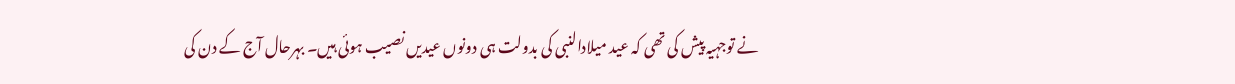نے توجہیہ پیش کی تھی کہ عید میلادالنبی کی بدولت ہی دونوں عیدیں نصیب ہوئی ہیں۔ بہرحال آج کے دن کی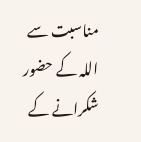مناسبت سے اللہ کے حضور شکرانے کے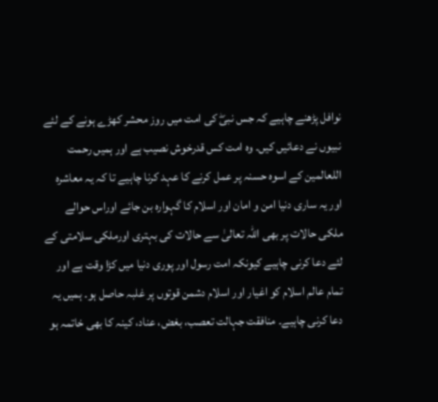نوافل پڑھنے چاہیے کہ جس نبیۖ کی امت میں روز محشر کھڑے ہونے کے لئے نبیوں نے دعائیں کیں۔ وہ امت کس قدرخوش نصیب ہے اور ہمیں رحمت اللعالمین کے اسوہ حسنہ پر عمل کرنے کا عہد کرنا چاہیے تا کہ یہ معاشرہ اور یہ ساری دنیا امن و امان اور اسلام کا گہوارہ بن جائے اوراس حوالے ملکی حالات پر بھی اللہ تعالیٰ سے حالات کی بہتری اورملکی سلامتی کے لئے دعا کرنی چاہیے کیونکہ امت رسول اور پوری دنیا میں کڑا وقت ہے اور تمام عالم اسلام کو اغیار اور اسلام دشمن قوتوں پر غلبہ حاصل ہو۔ ہمیں یہ دعا کرنی چاہیے۔ منافقت جہالت تعصب، بغض، عناد، کینہ کا بھی خاتمہ ہو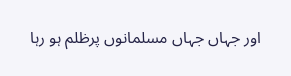اور جہاں جہاں مسلمانوں پرظلم ہو رہا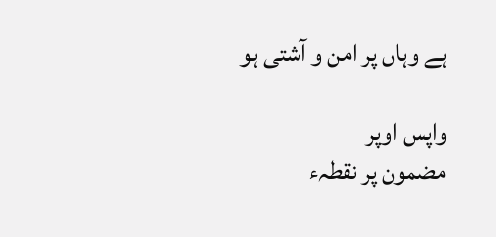ہے وہاں پر امن و آشتی ہو

واپس اوپر
مضمون پر نقطہء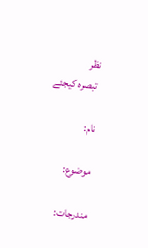نظر
 تبصرہ کیجئے

نام:

موضوع:

مندرجات: